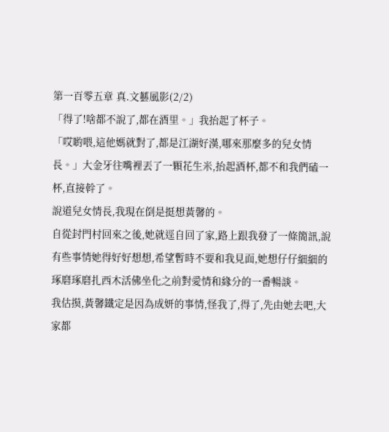第一百零五章 真.文藝風影(2/2)
「得了!啥都不說了,都在酒里。」我抬起了杯子。
「哎喲喂,這他媽就對了,都是江湖好漢,哪來那麼多的兒女情長。」大金牙往嘴裡丟了一顆花生米,抬起酒杯,都不和我們磕一杯,直接幹了。
說道兒女情長,我現在倒是挺想黃馨的。
自從封門村回來之後,她就逕自回了家,路上跟我發了一條簡訊,說有些事情她得好好想想,希望暫時不要和我見面,她想仔仔細細的琢磨琢磨扎西木活佛坐化之前對愛情和緣分的一番暢談。
我估摸,黃馨鐵定是因為成妍的事情,怪我了,得了,先由她去吧,大家都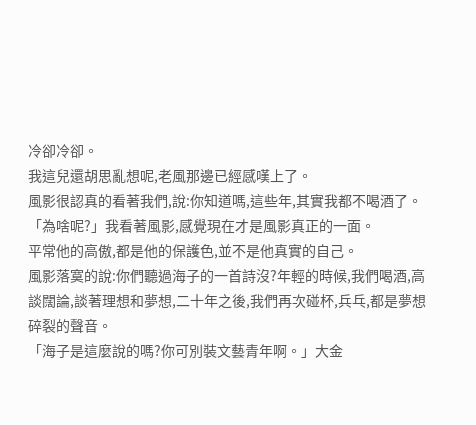冷卻冷卻。
我這兒還胡思亂想呢,老風那邊已經感嘆上了。
風影很認真的看著我們,說:你知道嗎,這些年,其實我都不喝酒了。
「為啥呢?」我看著風影,感覺現在才是風影真正的一面。
平常他的高傲,都是他的保護色,並不是他真實的自己。
風影落寞的說:你們聽過海子的一首詩沒?年輕的時候,我們喝酒,高談闊論,談著理想和夢想,二十年之後,我們再次碰杯,兵乓,都是夢想碎裂的聲音。
「海子是這麼說的嗎?你可別裝文藝青年啊。」大金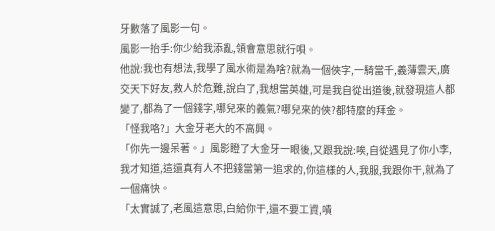牙數落了風影一句。
風影一抬手:你少給我添亂,領會意思就行唄。
他說:我也有想法,我學了風水術是為啥?就為一個俠字,一騎當千,義薄雲天,廣交天下好友,救人於危難,說白了,我想當英雄,可是我自從出道後,就發現這人都變了,都為了一個錢字,哪兒來的義氣?哪兒來的俠?都特麼的拜金。
「怪我咯?」大金牙老大的不高興。
「你先一邊呆著。」風影瞪了大金牙一眼後,又跟我說:唉,自從遇見了你小李,我才知道,這還真有人不把錢當第一追求的,你這樣的人,我服,我跟你干,就為了一個痛快。
「太實誠了,老風這意思,白給你干,還不要工資,嘖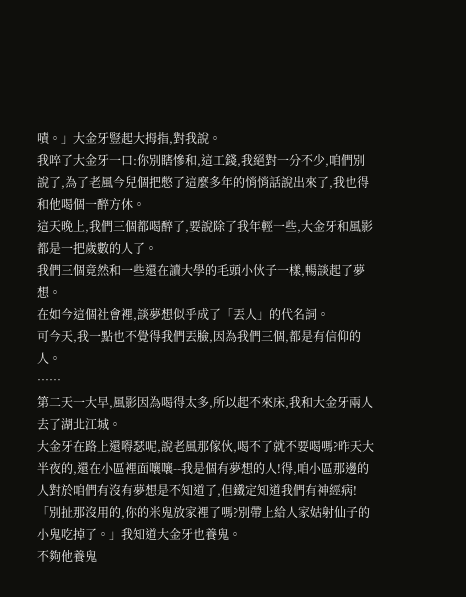嘖。」大金牙豎起大拇指,對我說。
我啐了大金牙一口:你別瞎慘和,這工錢,我絕對一分不少,咱們別說了,為了老風今兒個把憋了這麼多年的悄悄話說出來了,我也得和他喝個一醉方休。
這天晚上,我們三個都喝醉了,要說除了我年輕一些,大金牙和風影都是一把歲數的人了。
我們三個竟然和一些還在讀大學的毛頭小伙子一樣,暢談起了夢想。
在如今這個社會裡,談夢想似乎成了「丟人」的代名詞。
可今天,我一點也不覺得我們丟臉,因為我們三個,都是有信仰的人。
……
第二天一大早,風影因為喝得太多,所以起不來床,我和大金牙兩人去了湖北江城。
大金牙在路上還嘚瑟呢,說老風那傢伙,喝不了就不要喝嗎?昨天大半夜的,還在小區裡面嚷嚷--我是個有夢想的人!得,咱小區那邊的人對於咱們有沒有夢想是不知道了,但鐵定知道我們有神經病!
「別扯那沒用的,你的米鬼放家裡了嗎?別帶上給人家姑射仙子的小鬼吃掉了。」我知道大金牙也養鬼。
不夠他養鬼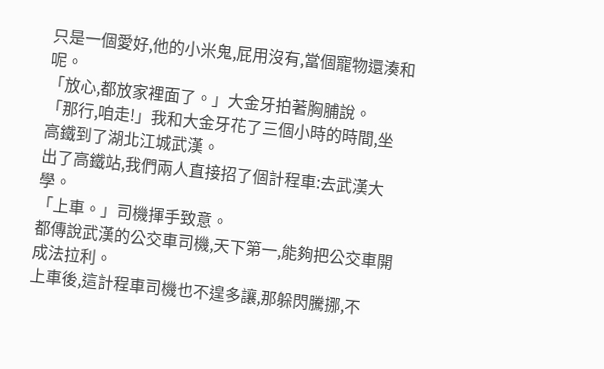只是一個愛好,他的小米鬼,屁用沒有,當個寵物還湊和呢。
「放心,都放家裡面了。」大金牙拍著胸脯說。
「那行,咱走!」我和大金牙花了三個小時的時間,坐高鐵到了湖北江城武漢。
出了高鐵站,我們兩人直接招了個計程車:去武漢大學。
「上車。」司機揮手致意。
都傳說武漢的公交車司機,天下第一,能夠把公交車開成法拉利。
上車後,這計程車司機也不遑多讓,那躲閃騰挪,不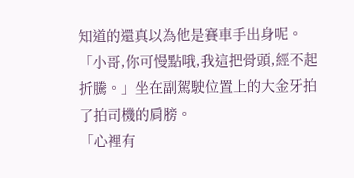知道的還真以為他是賽車手出身呢。
「小哥,你可慢點哦,我這把骨頭,經不起折騰。」坐在副駕駛位置上的大金牙拍了拍司機的肩膀。
「心裡有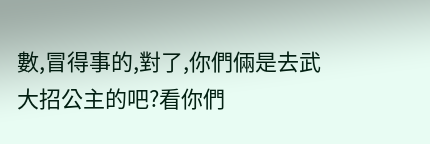數,冒得事的,對了,你們倆是去武大招公主的吧?看你們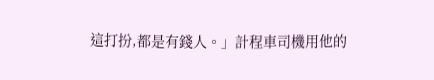這打扮,都是有錢人。」計程車司機用他的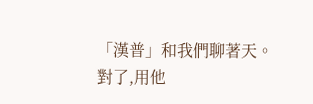「漢普」和我們聊著天。
對了,用他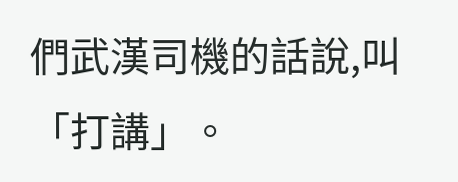們武漢司機的話說,叫「打講」。